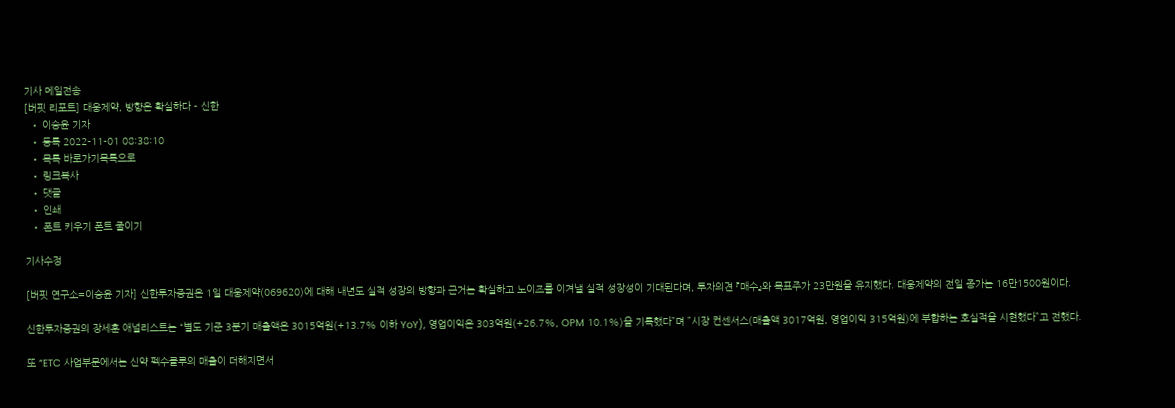기사 메일전송
[버핏 리포트] 대웅제약, 방향은 확실하다 - 신한
  • 이승윤 기자
  • 등록 2022-11-01 08:38:10
  • 목록 바로가기목록으로
  • 링크복사
  • 댓글
  • 인쇄
  • 폰트 키우기 폰트 줄이기

기사수정

[버핏 연구소=이승윤 기자] 신한투자증권은 1일 대웅제약(069620)에 대해 내년도 실적 성장의 방향과 근거는 확실하고 노이즈를 이겨낼 실적 성장성이 기대된다며, 투자의견 『매수』와 목표주가 23만원을 유지했다. 대웅제약의 전일 종가는 16만1500원이다.

신한투자증권의 장세훈 애널리스트는 “별도 기준 3분기 매출액은 3015억원(+13.7% 이하 YoY), 영업이익은 303억원(+26.7%, OPM 10.1%)을 기록했다”며 ”시장 컨센서스(매출액 3017억원, 영업이익 315억원)에 부합하는 호실적을 시현했다”고 전했다.

또 “ETC 사업부문에서는 신약 펙수클루의 매출이 더해지면서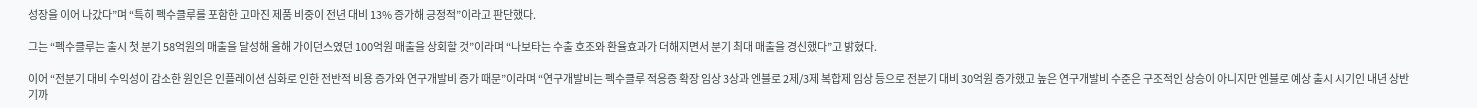성장을 이어 나갔다”며 “특히 펙수클루를 포함한 고마진 제품 비중이 전년 대비 13% 증가해 긍정적”이라고 판단했다.

그는 “펙수클루는 출시 첫 분기 58억원의 매출을 달성해 올해 가이던스였던 100억원 매출을 상회할 것”이라며 “나보타는 수출 호조와 환율효과가 더해지면서 분기 최대 매출을 경신했다”고 밝혔다.

이어 “전분기 대비 수익성이 감소한 원인은 인플레이션 심화로 인한 전반적 비용 증가와 연구개발비 증가 때문”이라며 “연구개발비는 펙수클루 적응증 확장 임상 3상과 엔블로 2제/3제 복합제 임상 등으로 전분기 대비 30억원 증가했고 높은 연구개발비 수준은 구조적인 상승이 아니지만 엔블로 예상 출시 시기인 내년 상반기까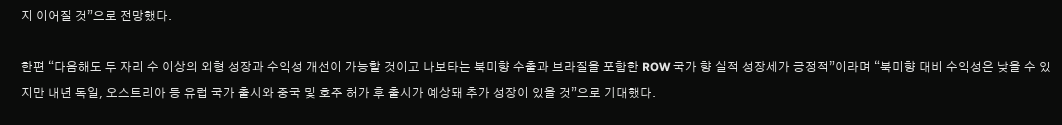지 이어질 것”으로 전망했다.

한편 “다음해도 두 자리 수 이상의 외형 성장과 수익성 개선이 가능할 것이고 나보타는 북미향 수출과 브라질을 포함한 ROW 국가 향 실적 성장세가 긍정적”이라며 “북미향 대비 수익성은 낮을 수 있지만 내년 독일, 오스트리아 등 유럽 국가 출시와 중국 및 호주 허가 후 출시가 예상돼 추가 성장이 있을 것”으로 기대했다.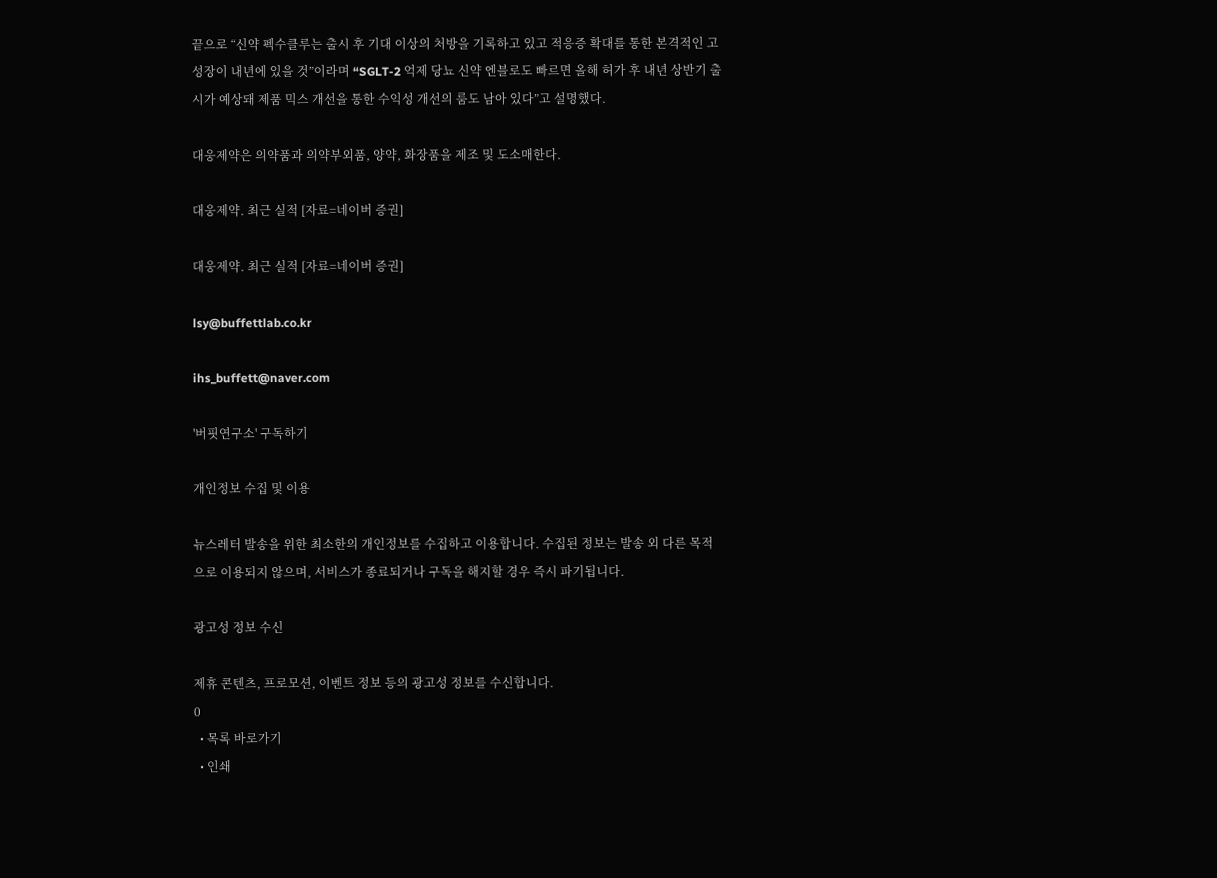끝으로 “신약 펙수클루는 출시 후 기대 이상의 처방을 기록하고 있고 적응증 확대를 통한 본격적인 고성장이 내년에 있을 것”이라며 “SGLT-2 억제 당뇨 신약 엔블로도 빠르면 올해 허가 후 내년 상반기 출시가 예상돼 제품 믹스 개선을 통한 수익성 개선의 룸도 남아 있다”고 설명했다.

대웅제약은 의약품과 의약부외품, 양약, 화장품을 제조 및 도소매한다.

대웅제약. 최근 실적 [자료=네이버 증권]

대웅제약. 최근 실적 [자료=네이버 증권]

lsy@buffettlab.co.kr

ihs_buffett@naver.com

'버핏연구소' 구독하기

개인정보 수집 및 이용

뉴스레터 발송을 위한 최소한의 개인정보를 수집하고 이용합니다. 수집된 정보는 발송 외 다른 목적으로 이용되지 않으며, 서비스가 종료되거나 구독을 해지할 경우 즉시 파기됩니다.

광고성 정보 수신

제휴 콘텐츠, 프로모션, 이벤트 정보 등의 광고성 정보를 수신합니다.
0
  • 목록 바로가기
  • 인쇄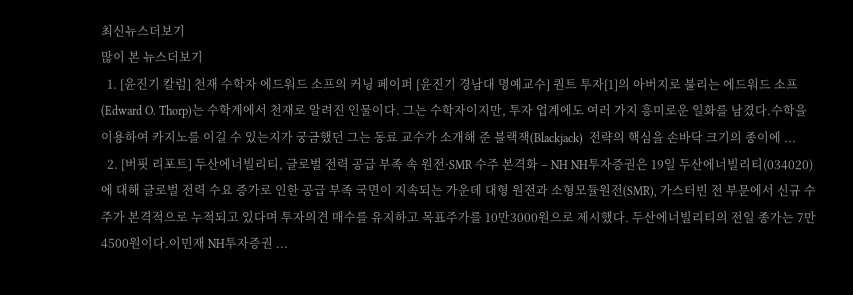최신뉴스더보기
많이 본 뉴스더보기
  1. [윤진기 칼럼] 천재 수학자 에드워드 소프의 커닝 페이퍼 [윤진기 경남대 명예교수] 퀀트 투자[1]의 아버지로 불리는 에드워드 소프(Edward O. Thorp)는 수학계에서 천재로 알려진 인물이다. 그는 수학자이지만, 투자 업계에도 여러 가지 흥미로운 일화를 남겼다.수학을 이용하여 카지노를 이길 수 있는지가 궁금했던 그는 동료 교수가 소개해 준 블랙잭(Blackjack)  전략의 핵심을 손바닥 크기의 종이에 ...
  2. [버핏 리포트] 두산에너빌리티, 글로벌 전력 공급 부족 속 원전·SMR 수주 본격화 – NH NH투자증권은 19일 두산에너빌리티(034020)에 대해 글로벌 전력 수요 증가로 인한 공급 부족 국면이 지속되는 가운데 대형 원전과 소형모듈원전(SMR), 가스터빈 전 부문에서 신규 수주가 본격적으로 누적되고 있다며 투자의견 매수를 유지하고 목표주가를 10만3000원으로 제시했다. 두산에너빌리티의 전일 종가는 7만4500원이다.이민재 NH투자증권 ...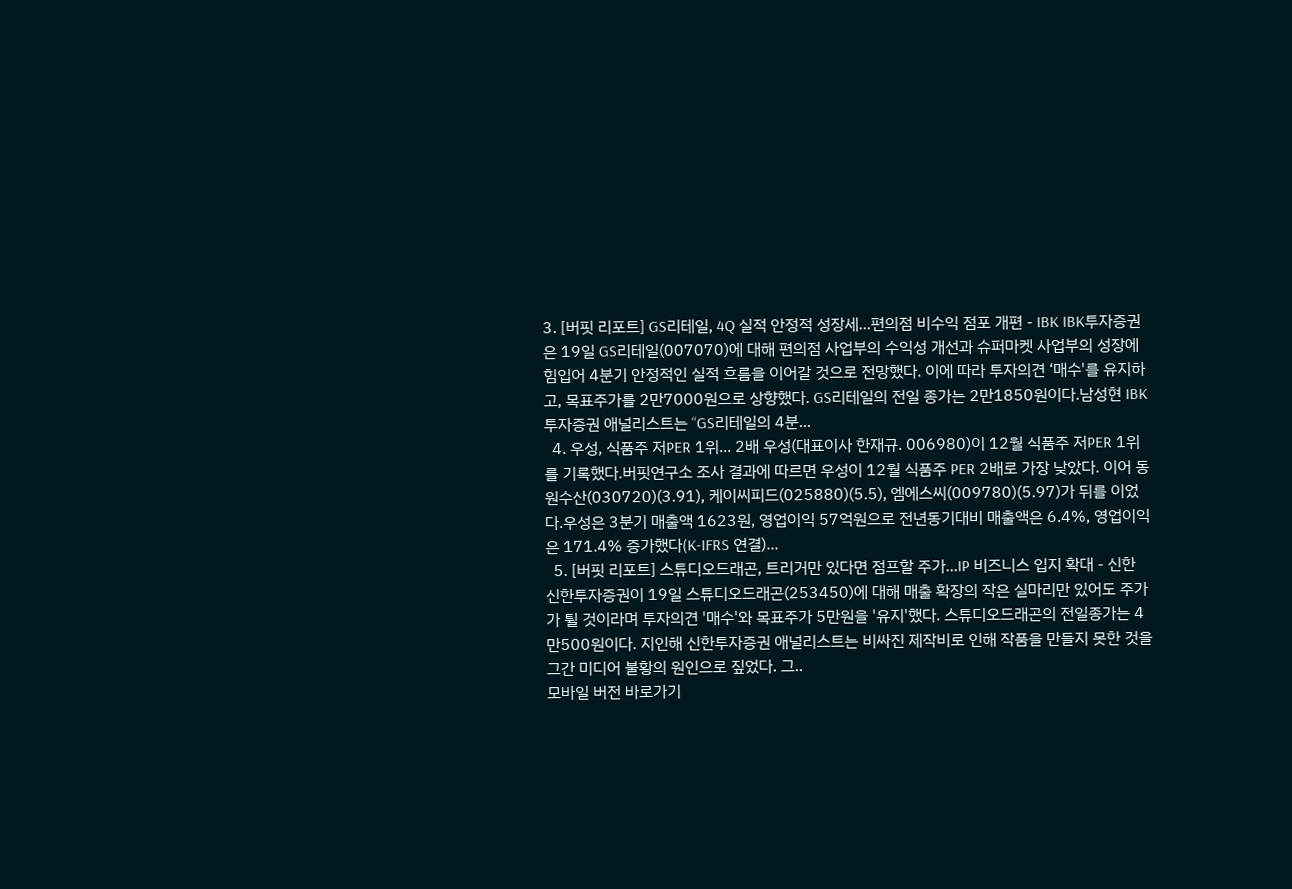3. [버핏 리포트] GS리테일, 4Q 실적 안정적 성장세...편의점 비수익 점포 개편 - IBK IBK투자증권은 19일 GS리테일(007070)에 대해 편의점 사업부의 수익성 개선과 슈퍼마켓 사업부의 성장에 힘입어 4분기 안정적인 실적 흐름을 이어갈 것으로 전망했다. 이에 따라 투자의견 ‘매수'를 유지하고, 목표주가를 2만7000원으로 상향했다. GS리테일의 전일 종가는 2만1850원이다.남성현 IBK투자증권 애널리스트는 “GS리테일의 4분...
  4. 우성, 식품주 저PER 1위... 2배 우성(대표이사 한재규. 006980)이 12월 식품주 저PER 1위를 기록했다.버핏연구소 조사 결과에 따르면 우성이 12월 식품주 PER 2배로 가장 낮았다. 이어 동원수산(030720)(3.91), 케이씨피드(025880)(5.5), 엠에스씨(009780)(5.97)가 뒤를 이었다.우성은 3분기 매출액 1623원, 영업이익 57억원으로 전년동기대비 매출액은 6.4%, 영업이익은 171.4% 증가했다(K-IFRS 연결)...
  5. [버핏 리포트] 스튜디오드래곤, 트리거만 있다면 점프할 주가...IP 비즈니스 입지 확대 - 신한 신한투자증권이 19일 스튜디오드래곤(253450)에 대해 매출 확장의 작은 실마리만 있어도 주가가 튈 것이라며 투자의견 '매수'와 목표주가 5만원을 '유지'했다. 스튜디오드래곤의 전일종가는 4만500원이다. 지인해 신한투자증권 애널리스트는 비싸진 제작비로 인해 작품을 만들지 못한 것을 그간 미디어 불황의 원인으로 짚었다. 그..
모바일 버전 바로가기